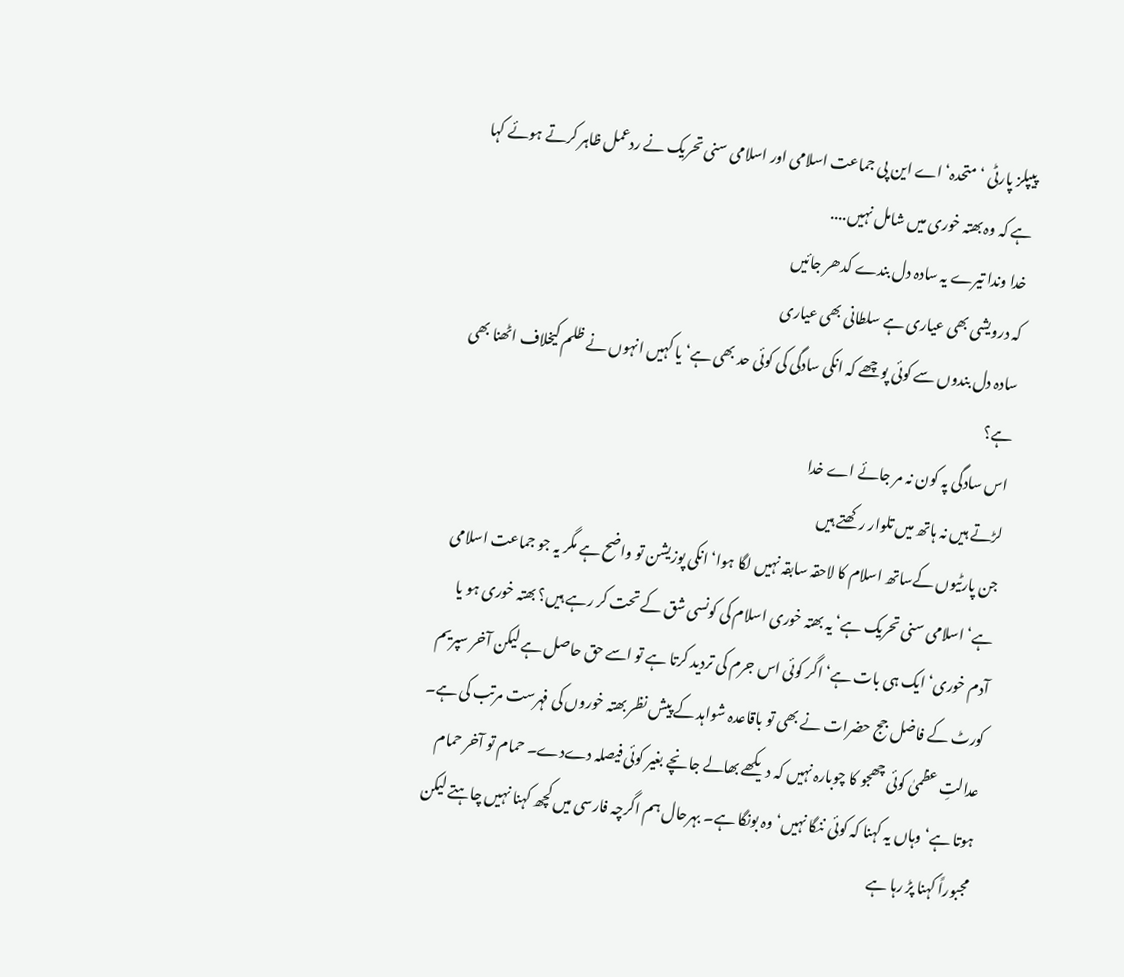پیپلز پارٹی ‘ متحدہ‘ اے این پی جماعت اسلامی اور اسلامی سنی تحریک نے ردعمل ظاہر کرتے ہوئے کہا ہے کہ وہ بھتہ خوری میں شامل نہیں....
خدا وندا تیرے یہ سادہ دل بندے کدھر جائیں
کہ درویشی بھی عیاری ہے سلطانی بھی عیاری
سادہ دل بندوں سے کوئی پوچھے کہ انکی سادگی کی کوئی حد بھی ہے‘ یا کہیں انہوں نے ظلم کیخلاف اٹھنا بھی ہے؟
اس سادگی پہ کون نہ مر جائے اے خدا
لڑتے ہیں نہ ہاتھ میں تلوار رکھتے ہیں
جن پارٹیوں کےساتھ اسلام کا لاحقہ سابقہ نہیں لگا ہوا‘ انکی پوزیشن تو واضح ہے مگر یہ جو جماعت اسلامی ہے‘ اسلامی سنی تحریک ہے‘ یہ بھتہ خوری اسلام کی کونسی شق کے تحت کر رہے ہیں؟ بھتہ خوری ہو یا آدم خوری‘ ایک ہی بات ہے‘ اگر کوئی اس جرم کی تردید کرتا ہے تو اسے حق حاصل ہے لیکن آخر سپریم کورٹ کے فاضل جج حضرات نے بھی تو باقاعدہ شواہد کے پیش نظر بھتہ خوروں کی فہرست مرتب کی ہے۔ عدالتِ عظمیٰ کوئی چھجو کا چوبارہ نہیں کہ دیکھے بھالے جانچے بغیر کوئی فیصلہ دےدے۔ حمام تو آخر حمام ہوتا ہے‘ وہاں یہ کہنا کہ کوئی ننگا نہیں‘ وہ بونگا ہے۔ بہرحال ہم اگرچہ فارسی میں کچھ کہنا نہیں چاہتے لیکن مجبوراً کہنا پڑ رہا ہے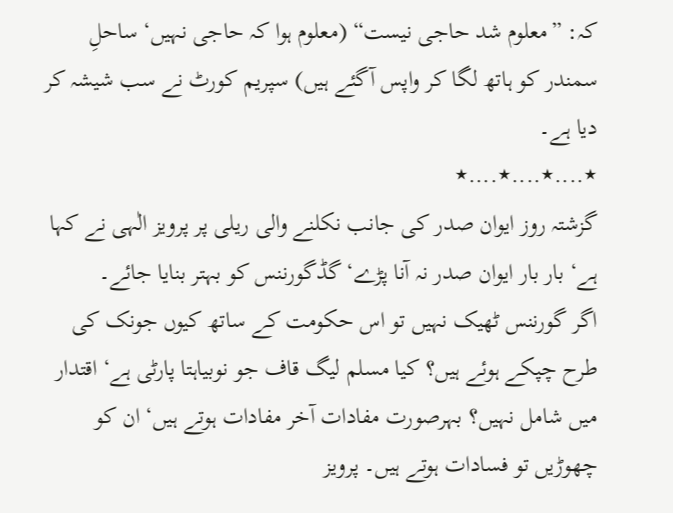کہ: ”معلوم شد حاجی نیست“ (معلوم ہوا کہ حاجی نہیں‘ ساحلِ سمندر کو ہاتھ لگا کر واپس آگئے ہیں) سپریم کورٹ نے سب شیشہ کر دیا ہے۔
٭....٭....٭....٭
گزشتہ روز ایوان صدر کی جانب نکلنے والی ریلی پر پرویز الٰہی نے کہا ہے‘ بار بار ایوان صدر نہ آنا پڑے‘ گڈگورننس کو بہتر بنایا جائے۔
اگر گورننس ٹھیک نہیں تو اس حکومت کے ساتھ کیوں جونک کی طرح چپکے ہوئے ہیں؟ کیا مسلم لیگ قاف جو نوبیاہتا پارٹی ہے‘ اقتدار میں شامل نہیں؟ بہرصورت مفادات آخر مفادات ہوتے ہیں‘ ان کو چھوڑیں تو فسادات ہوتے ہیں۔ پرویز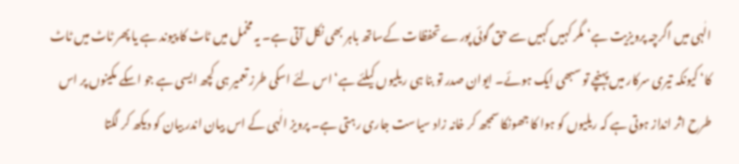الٰہی میں اگرچہ پرویزیت ہے‘ مگر کہیں کہیں سے حق گوئی پورے تحفظات کےساتھ باہر بھی نکل آتی ہے۔ یہ مخمل میں ٹاٹ کا پیوند ہے یا پھر ٹاٹ میں ٹاٹ کا‘ کیونکہ تیری سرکار میں پہنچے تو سبھی ایک ہوئے۔ ایوان صدر تو بنا ہی ریلیوں کیلئے ہے‘ اس لئے اسکی طرز تعمیر ہی کچھ ایسی ہے جو اسکے مکینوں پر اس طرح اثر انداز ہوتی ہے کہ ریلیوں کو ہوا کا جھونکا سمجھ کر خانہ زاد سیاست جاری رہتی ہے۔ پرویز الٰہی کے اس بیان اندر بیان کو دیکھ کر لگتا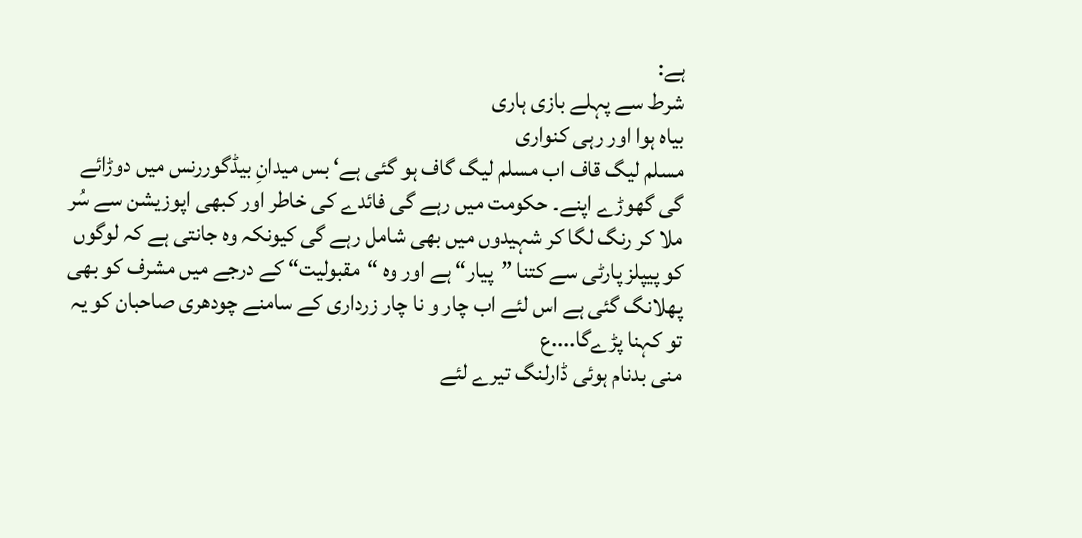ہے:
شرط سے پہلے بازی ہاری
بیاہ ہوا اور رہی کنواری
مسلم لیگ قاف اب مسلم لیگ گاف ہو گئی ہے‘ بس میدانِ بیڈگوررنس میں دوڑائے گی گھوڑے اپنے۔ حکومت میں رہے گی فائدے کی خاطر اور کبھی اپوزیشن سے سُر ملا کر رنگ لگا کر شہیدوں میں بھی شامل رہے گی کیونکہ وہ جانتی ہے کہ لوگوں کو پیپلز پارٹی سے کتنا ”پیار“ ہے اور وہ “مقبولیت“ کے درجے میں مشرف کو بھی پھلانگ گئی ہے اس لئے اب چار و نا چار زرداری کے سامنے چودھری صاحبان کو یہ تو کہنا پڑےگا....ع
منی بدنام ہوئی ڈارلنگ تیرے لئے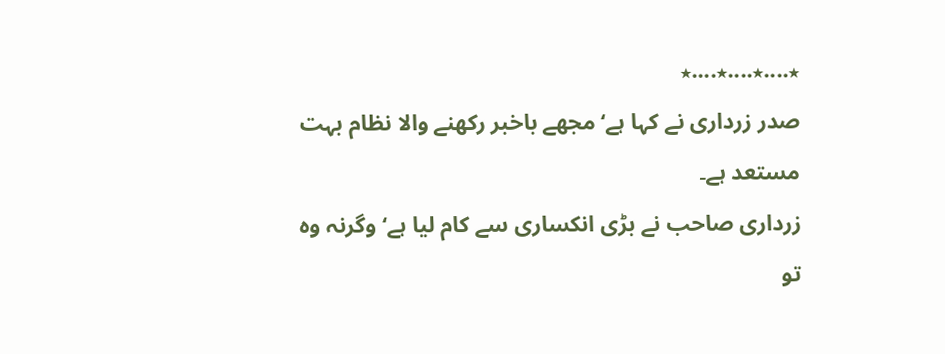٭....٭....٭....٭
صدر زرداری نے کہا ہے‘ مجھے باخبر رکھنے والا نظام بہت مستعد ہے۔
زرداری صاحب نے بڑی انکساری سے کام لیا ہے‘ وگرنہ وہ تو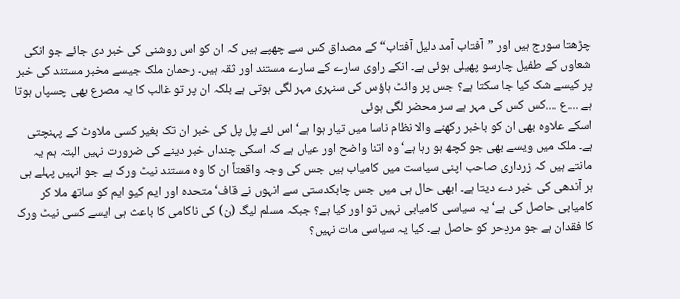چڑھتا سورج ہیں اور ”آفتاب آمد دلیل آفتاب“ کے مصداق کس سے چھپے ہیں کہ ان کو اس روشنی کی خبر دی جائے جو انکی شعاوں کے طفیل چارسو پھیلی ہوئی ہے۔ انکے راوی سارے کے سارے مستند اور ثقہ ہیں۔ رحمان ملک جیسے مخبر مستند کی خبر پر کیسے شک کیا جا سکتا ہے؟ جس پر وائٹ ہاؤس کی سنہری مہر لگی ہوتی ہے بلکہ ان پر تو غالب کا یہ مصرع بھی چسپاں ہوتا ہے ....ع ....کس کس کی مہر ہے سر محضر لگی ہوئی
اسکے علاوہ بھی ان کو باخبر رکھنے والا نظام ناسا میں تیار ہوا ہے‘ اس لئے پل پل کی خبر ان تک بغیر کسی ملاوٹ کے پہنچتی ہے۔ ملک میں ویسے بھی جو کچھ ہو رہا ہے‘ وہ اتنا واضح اور عیاں ہے کہ اسکی چنداں خبر دینے کی ضرورت نہیں البتہ ہم یہ مانتے ہیں کہ زرداری صاحب اپنی سیاست میں کامیاب ہیں جس کی وجہ واقعتاً ان کا وہ مستند نیٹ ورک ہے جو انہیں پہلے ہی ہر آندھی کی خبر دے دیتا ہے۔ ابھی حال ہی میں جس چابکدستی سے انہوں نے قاف‘ متحدہ اور ایم کیو ایم کو ساتھ ملا کر کامیابی حاصل کی ہے‘ یہ سیاسی کامیابی نہیں تو اور کیا ہے؟ جبکہ مسلم لیگ (ن) کی ناکامی کا باعث ہی ایسے کسی نیٹ ورک کا فقدان ہے جو مردِحر کو حاصل ہے۔ کیا یہ سیاسی مات نہیں؟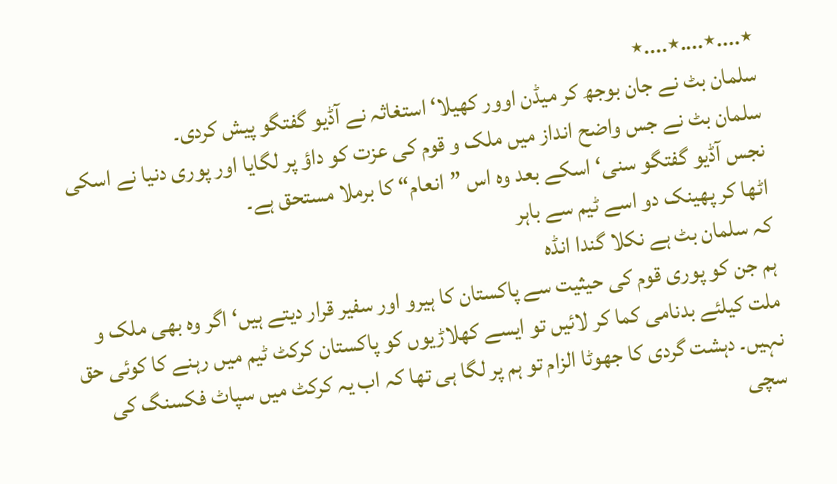٭....٭....٭....٭
سلمان بٹ نے جان بوجھ کر میڈن اوور کھیلا‘ استغاثہ نے آڈیو گفتگو پیش کردی۔
سلمان بٹ نے جس واضح انداز میں ملک و قوم کی عزت کو داؤ پر لگایا اور پوری دنیا نے اسکی نجس آڈیو گفتگو سنی‘ اسکے بعد وہ اس ”انعام“ کا برملا مستحق ہے۔
اٹھا کر پھینک دو اسے ٹیم سے باہر
کہ سلمان بٹ ہے نکلا گندا انڈہ
ہم جن کو پوری قوم کی حیثیت سے پاکستان کا ہیرو اور سفیر قرار دیتے ہیں‘ اگر وہ بھی ملک و ملت کیلئے بدنامی کما کر لائیں تو ایسے کھلاڑیوں کو پاکستان کرکٹ ٹیم میں رہنے کا کوئی حق نہیں۔ دہشت گردی کا جھوٹا الزام تو ہم پر لگا ہی تھا کہ اب یہ کرکٹ میں سپاٹ فکسنگ کی سچی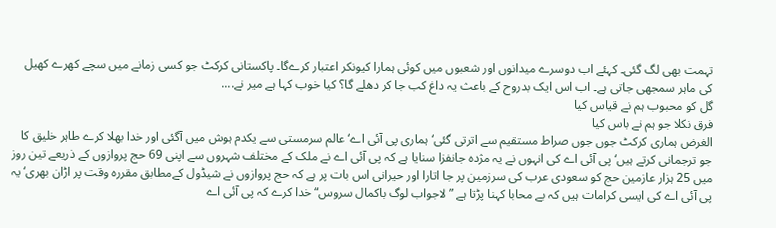تہمت بھی لگ گئی۔ کہئے اب دوسرے میدانوں اور شعبوں میں کوئی ہمارا کیونکر اعتبار کرےگا۔ پاکستانی کرکٹ جو کسی زمانے میں سچے کھرے کھیل کی ماہر سمجھی جاتی ہے۔ اب اس ایک بدروح کے باعث یہ داغ کب جا کر دھلے گا؟ کیا خوب کہا ہے میر نے....
گل کو محبوب ہم نے قیاس کیا
فرق نکلا جو ہم نے باس کیا
الغرض ہماری کرکٹ جوں جوں صراط مستقیم سے اترتی گئی‘ ہماری پی آئی اے‘ عالم سرمستی سے یکدم ہوش میں آگئی اور خدا بھلا کرے طاہر خلیق کا جو ترجمانی کرتے ہیں‘ پی آئی اے کی انہوں نے یہ مژدہ جانفزا سنایا ہے کہ پی آئی اے نے ملک کے مختلف شہروں سے اپنی 69 حج پروازوں کے ذریعے تین روز میں 25 ہزار عازمین حج کو سعودی عرب کی سرزمین پر جا اتارا اور حیرانی اس بات پر ہے کہ حج پروازوں نے شیڈول کےمطابق مقررہ وقت پر اڑان بھری‘ یہ پی آئی اے کی ایسی کرامات ہیں کہ بے محابا کہنا پڑتا ہے ”لاجواب لوگ باکمال سروس“ خدا کرے کہ پی آئی اے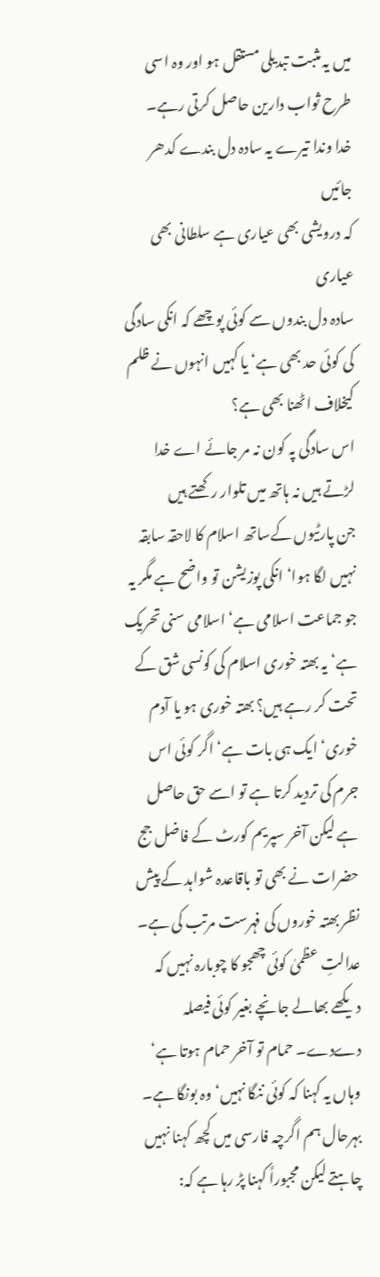میں یہ مثبت تبدیلی مستقل ہو اور وہ اسی طرح ثواب دارین حاصل کرتی رہے۔
خدا وندا تیرے یہ سادہ دل بندے کدھر جائیں
کہ درویشی بھی عیاری ہے سلطانی بھی عیاری
سادہ دل بندوں سے کوئی پوچھے کہ انکی سادگی کی کوئی حد بھی ہے‘ یا کہیں انہوں نے ظلم کیخلاف اٹھنا بھی ہے؟
اس سادگی پہ کون نہ مر جائے اے خدا
لڑتے ہیں نہ ہاتھ میں تلوار رکھتے ہیں
جن پارٹیوں کےساتھ اسلام کا لاحقہ سابقہ نہیں لگا ہوا‘ انکی پوزیشن تو واضح ہے مگر یہ جو جماعت اسلامی ہے‘ اسلامی سنی تحریک ہے‘ یہ بھتہ خوری اسلام کی کونسی شق کے تحت کر رہے ہیں؟ بھتہ خوری ہو یا آدم خوری‘ ایک ہی بات ہے‘ اگر کوئی اس جرم کی تردید کرتا ہے تو اسے حق حاصل ہے لیکن آخر سپریم کورٹ کے فاضل جج حضرات نے بھی تو باقاعدہ شواہد کے پیش نظر بھتہ خوروں کی فہرست مرتب کی ہے۔ عدالتِ عظمیٰ کوئی چھجو کا چوبارہ نہیں کہ دیکھے بھالے جانچے بغیر کوئی فیصلہ دےدے۔ حمام تو آخر حمام ہوتا ہے‘ وہاں یہ کہنا کہ کوئی ننگا نہیں‘ وہ بونگا ہے۔ بہرحال ہم اگرچہ فارسی میں کچھ کہنا نہیں چاہتے لیکن مجبوراً کہنا پڑ رہا ہے کہ: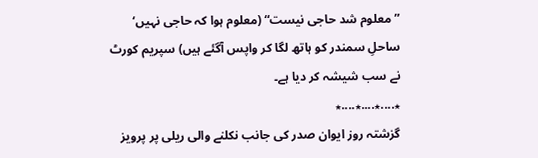”معلوم شد حاجی نیست“ (معلوم ہوا کہ حاجی نہیں‘ ساحلِ سمندر کو ہاتھ لگا کر واپس آگئے ہیں) سپریم کورٹ نے سب شیشہ کر دیا ہے۔
٭....٭....٭....٭
گزشتہ روز ایوان صدر کی جانب نکلنے والی ریلی پر پرویز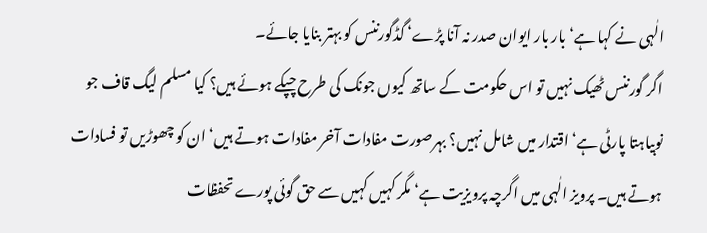الٰہی نے کہا ہے‘ بار بار ایوان صدر نہ آنا پڑے‘ گڈگورننس کو بہتر بنایا جائے۔
اگر گورننس ٹھیک نہیں تو اس حکومت کے ساتھ کیوں جونک کی طرح چپکے ہوئے ہیں؟ کیا مسلم لیگ قاف جو نوبیاہتا پارٹی ہے‘ اقتدار میں شامل نہیں؟ بہرصورت مفادات آخر مفادات ہوتے ہیں‘ ان کو چھوڑیں تو فسادات ہوتے ہیں۔ پرویز الٰہی میں اگرچہ پرویزیت ہے‘ مگر کہیں کہیں سے حق گوئی پورے تحفظات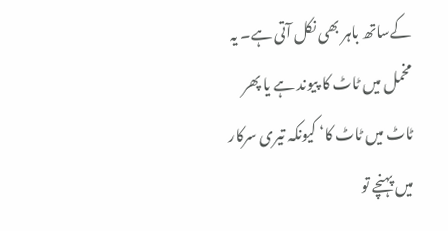کےساتھ باہر بھی نکل آتی ہے۔ یہ مخمل میں ٹاٹ کا پیوند ہے یا پھر ٹاٹ میں ٹاٹ کا‘ کیونکہ تیری سرکار میں پہنچے تو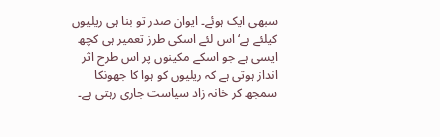سبھی ایک ہوئے۔ ایوان صدر تو بنا ہی ریلیوں کیلئے ہے‘ اس لئے اسکی طرز تعمیر ہی کچھ ایسی ہے جو اسکے مکینوں پر اس طرح اثر انداز ہوتی ہے کہ ریلیوں کو ہوا کا جھونکا سمجھ کر خانہ زاد سیاست جاری رہتی ہے۔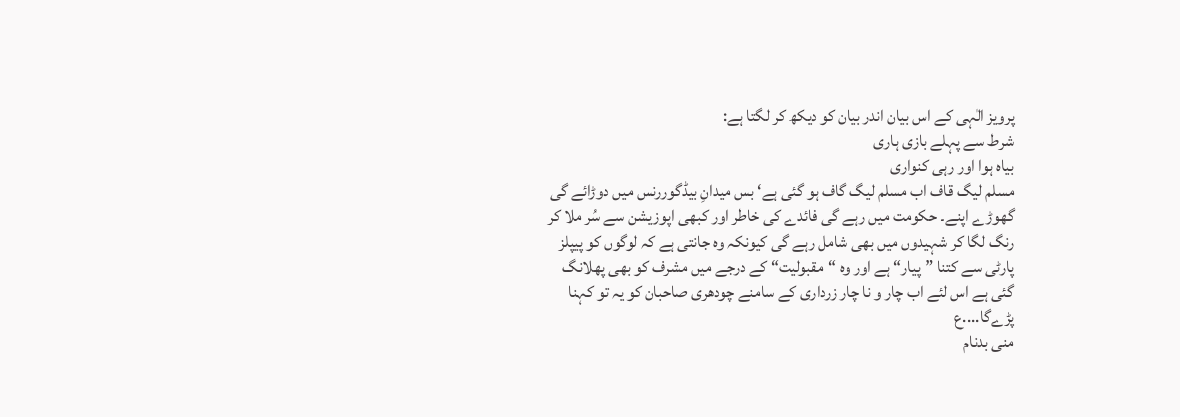پرویز الٰہی کے اس بیان اندر بیان کو دیکھ کر لگتا ہے:
شرط سے پہلے بازی ہاری
بیاہ ہوا اور رہی کنواری
مسلم لیگ قاف اب مسلم لیگ گاف ہو گئی ہے‘ بس میدانِ بیڈگوررنس میں دوڑائے گی گھوڑے اپنے۔ حکومت میں رہے گی فائدے کی خاطر اور کبھی اپوزیشن سے سُر ملا کر رنگ لگا کر شہیدوں میں بھی شامل رہے گی کیونکہ وہ جانتی ہے کہ لوگوں کو پیپلز پارٹی سے کتنا ”پیار“ ہے اور وہ “مقبولیت“ کے درجے میں مشرف کو بھی پھلانگ گئی ہے اس لئے اب چار و نا چار زرداری کے سامنے چودھری صاحبان کو یہ تو کہنا پڑےگا....ع
منی بدنام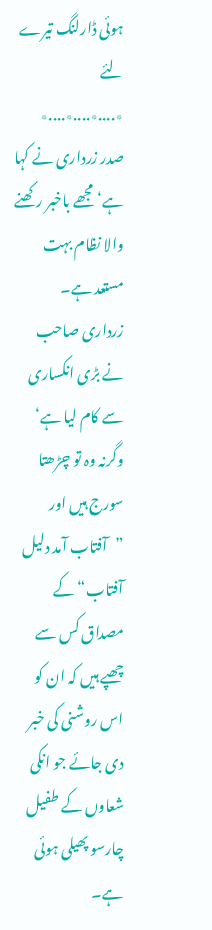ہوئی ڈارلنگ تیرے لئے
٭....٭....٭....٭
صدر زرداری نے کہا ہے‘ مجھے باخبر رکھنے والا نظام بہت مستعد ہے۔
زرداری صاحب نے بڑی انکساری سے کام لیا ہے‘ وگرنہ وہ تو چڑھتا سورج ہیں اور ”آفتاب آمد دلیل آفتاب“ کے مصداق کس سے چھپے ہیں کہ ان کو اس روشنی کی خبر دی جائے جو انکی شعاوں کے طفیل چارسو پھیلی ہوئی ہے۔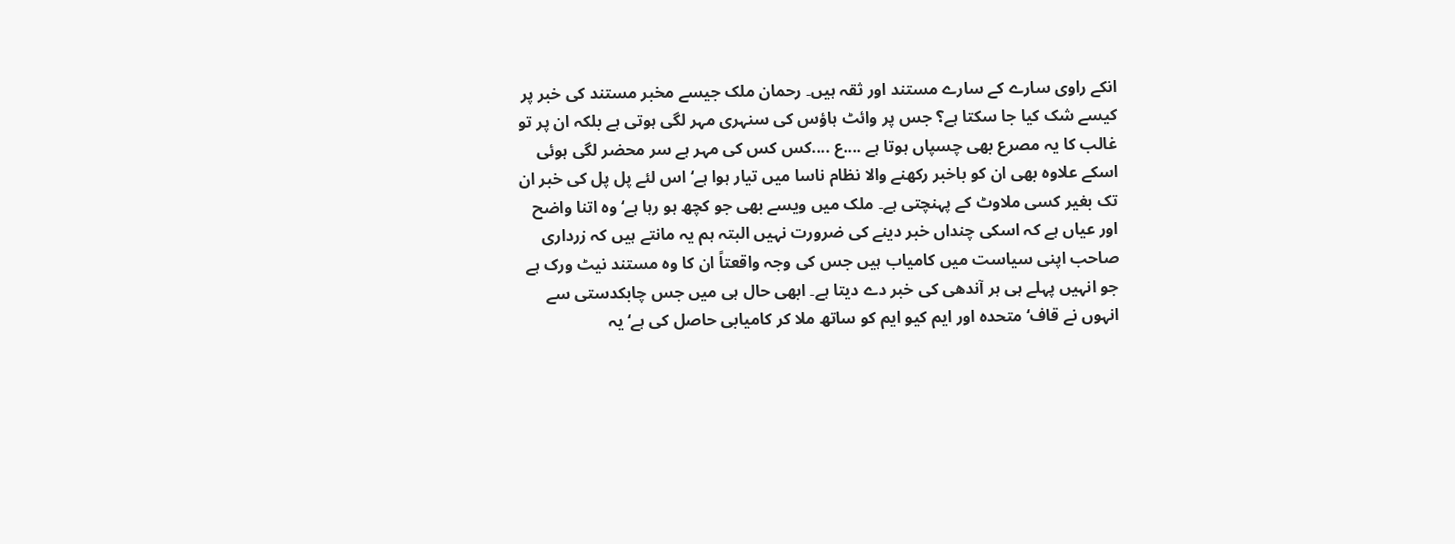انکے راوی سارے کے سارے مستند اور ثقہ ہیں۔ رحمان ملک جیسے مخبر مستند کی خبر پر کیسے شک کیا جا سکتا ہے؟ جس پر وائٹ ہاؤس کی سنہری مہر لگی ہوتی ہے بلکہ ان پر تو غالب کا یہ مصرع بھی چسپاں ہوتا ہے ....ع ....کس کس کی مہر ہے سر محضر لگی ہوئی
اسکے علاوہ بھی ان کو باخبر رکھنے والا نظام ناسا میں تیار ہوا ہے‘ اس لئے پل پل کی خبر ان تک بغیر کسی ملاوٹ کے پہنچتی ہے۔ ملک میں ویسے بھی جو کچھ ہو رہا ہے‘ وہ اتنا واضح اور عیاں ہے کہ اسکی چنداں خبر دینے کی ضرورت نہیں البتہ ہم یہ مانتے ہیں کہ زرداری صاحب اپنی سیاست میں کامیاب ہیں جس کی وجہ واقعتاً ان کا وہ مستند نیٹ ورک ہے جو انہیں پہلے ہی ہر آندھی کی خبر دے دیتا ہے۔ ابھی حال ہی میں جس چابکدستی سے انہوں نے قاف‘ متحدہ اور ایم کیو ایم کو ساتھ ملا کر کامیابی حاصل کی ہے‘ یہ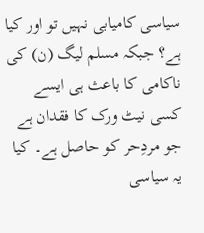سیاسی کامیابی نہیں تو اور کیا ہے؟ جبکہ مسلم لیگ (ن) کی ناکامی کا باعث ہی ایسے کسی نیٹ ورک کا فقدان ہے جو مردِحر کو حاصل ہے۔ کیا یہ سیاسی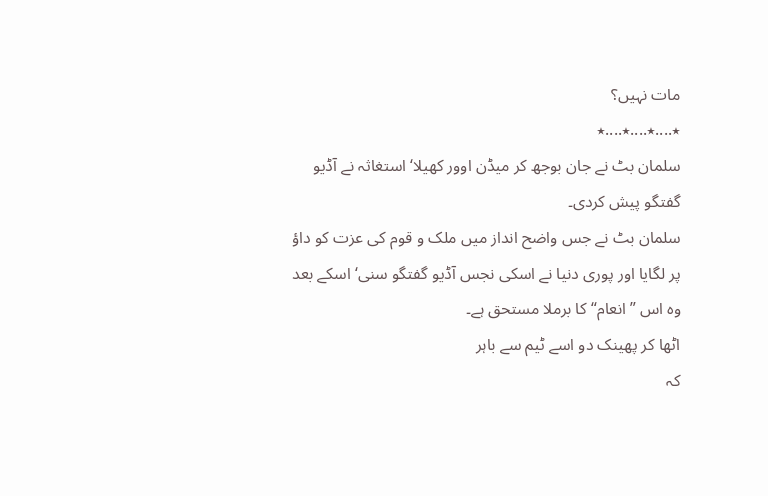مات نہیں؟
٭....٭....٭....٭
سلمان بٹ نے جان بوجھ کر میڈن اوور کھیلا‘ استغاثہ نے آڈیو گفتگو پیش کردی۔
سلمان بٹ نے جس واضح انداز میں ملک و قوم کی عزت کو داؤ پر لگایا اور پوری دنیا نے اسکی نجس آڈیو گفتگو سنی‘ اسکے بعد وہ اس ”انعام“ کا برملا مستحق ہے۔
اٹھا کر پھینک دو اسے ٹیم سے باہر
کہ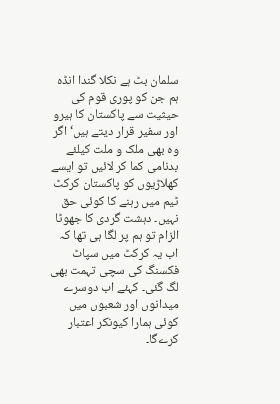سلمان بٹ ہے نکلا گندا انڈہ
ہم جن کو پوری قوم کی حیثیت سے پاکستان کا ہیرو اور سفیر قرار دیتے ہیں‘ اگر وہ بھی ملک و ملت کیلئے بدنامی کما کر لائیں تو ایسے کھلاڑیوں کو پاکستان کرکٹ ٹیم میں رہنے کا کوئی حق نہیں۔ دہشت گردی کا جھوٹا الزام تو ہم پر لگا ہی تھا کہ اب یہ کرکٹ میں سپاٹ فکسنگ کی سچی تہمت بھی لگ گئی۔ کہئے اب دوسرے میدانوں اور شعبوں میں کوئی ہمارا کیونکر اعتبار کرےگا۔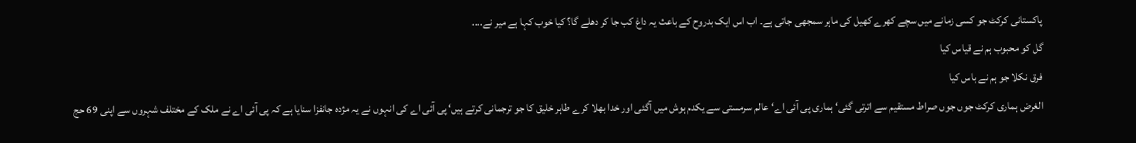پاکستانی کرکٹ جو کسی زمانے میں سچے کھرے کھیل کی ماہر سمجھی جاتی ہے۔ اب اس ایک بدروح کے باعث یہ داغ کب جا کر دھلے گا؟ کیا خوب کہا ہے میر نے....
گل کو محبوب ہم نے قیاس کیا
فرق نکلا جو ہم نے باس کیا
الغرض ہماری کرکٹ جوں جوں صراط مستقیم سے اترتی گئی‘ ہماری پی آئی اے‘ عالم سرمستی سے یکدم ہوش میں آگئی اور خدا بھلا کرے طاہر خلیق کا جو ترجمانی کرتے ہیں‘ پی آئی اے کی انہوں نے یہ مژدہ جانفزا سنایا ہے کہ پی آئی اے نے ملک کے مختلف شہروں سے اپنی 69 حج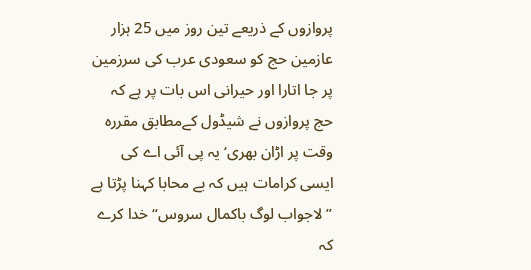پروازوں کے ذریعے تین روز میں 25 ہزار عازمین حج کو سعودی عرب کی سرزمین پر جا اتارا اور حیرانی اس بات پر ہے کہ حج پروازوں نے شیڈول کےمطابق مقررہ وقت پر اڑان بھری‘ یہ پی آئی اے کی ایسی کرامات ہیں کہ بے محابا کہنا پڑتا ہے ”لاجواب لوگ باکمال سروس“ خدا کرے کہ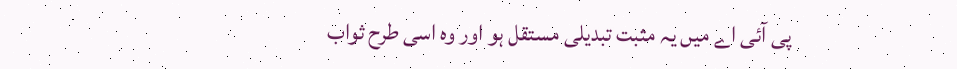پی آئی اے میں یہ مثبت تبدیلی مستقل ہو اور وہ اسی طرح ثواب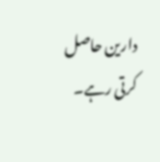دارین حاصل کرتی رہے۔